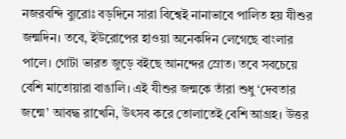নজরবন্দি ব্যুরোঃ বড়দিনে সারা বিশ্বেই নানাভাবে পালিত হয় যীশুর জন্মদিন। তবে, ইউরোপের হাওয়া অনেকদিন লেগেছে বাংলার পালে। গোটা ভারত জুড়ে বইছে আনন্দের স্রোত। তবে সবচেয়ে বেশি মাতোয়ারা বাঙালি। এই যীশুর জন্মকে তাঁরা শুধু ‘দেবতার জন্মে’ আবদ্ধ রাখেনি, উৎসব করে তোলাতেই বেশি আগ্রহ। উত্তর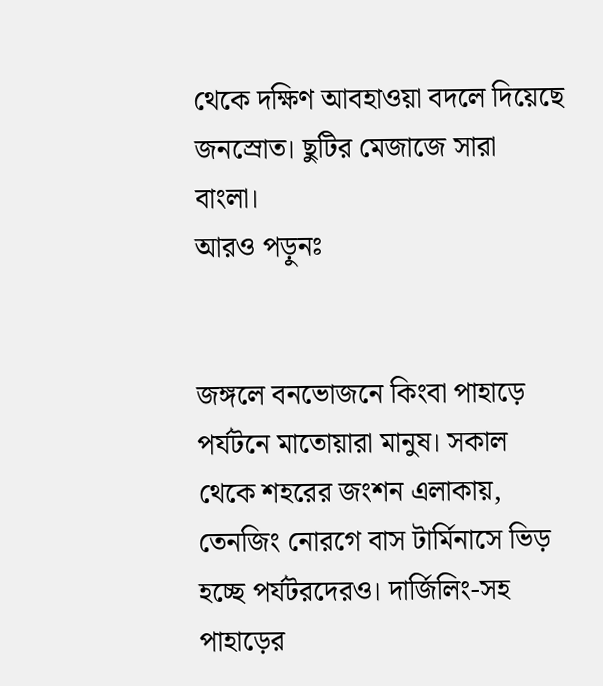থেকে দক্ষিণ আবহাওয়া বদলে দিয়েছে জনস্রোত। ছুটির মেজাজে সারা বাংলা।
আরও পড়ুনঃ


জঙ্গলে বনভোজনে কিংবা পাহাড়ে পর্যটনে মাতোয়ারা মানুষ। সকাল থেকে শহরের জংশন এলাকায়, তেনজিং নোরগে বাস টার্মিনাসে ভিড় হচ্ছে পর্যটরদেরও। দার্জিলিং-সহ পাহাড়ের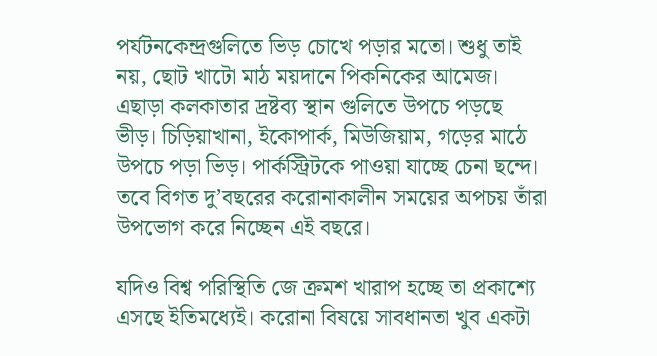পর্যটনকেন্দ্রগুলিতে ভিড় চোখে পড়ার মতো। শুধু তাই নয়, ছোট খাটো মাঠ ময়দানে পিকনিকের আমেজ। এছাড়া কলকাতার দ্রষ্টব্য স্থান গুলিতে উপচে পড়ছে ভীড়। চিড়িয়াখানা, ইকোপার্ক, মিউজিয়াম, গড়ের মাঠে উপচে পড়া ভিড়। পার্কস্ট্রিটকে পাওয়া যাচ্ছে চেনা ছন্দে। তবে বিগত দু’বছরের করোনাকালীন সময়ের অপচয় তাঁরা উপভোগ করে নিচ্ছেন এই বছরে।

যদিও বিশ্ব পরিস্থিতি জে ক্রমশ খারাপ হচ্ছে তা প্রকাশ্যে এসছে ইতিমধ্যেই। করোনা বিষয়ে সাবধানতা খুব একটা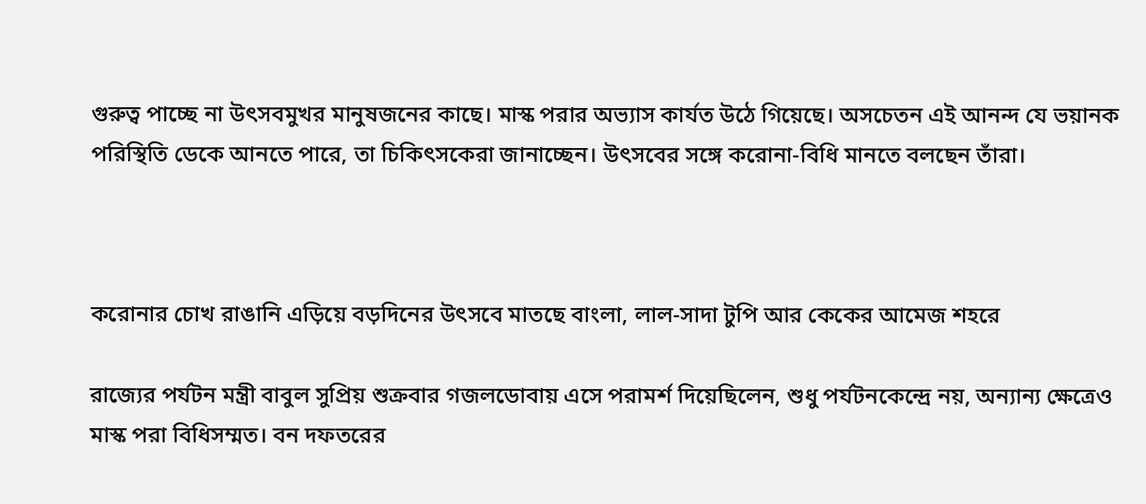গুরুত্ব পাচ্ছে না উৎসবমুখর মানুষজনের কাছে। মাস্ক পরার অভ্যাস কার্যত উঠে গিয়েছে। অসচেতন এই আনন্দ যে ভয়ানক পরিস্থিতি ডেকে আনতে পারে, তা চিকিৎসকেরা জানাচ্ছেন। উৎসবের সঙ্গে করোনা-বিধি মানতে বলছেন তাঁরা।



করোনার চোখ রাঙানি এড়িয়ে বড়দিনের উৎসবে মাতছে বাংলা, লাল-সাদা টুপি আর কেকের আমেজ শহরে

রাজ্যের পর্যটন মন্ত্রী বাবুল সুপ্রিয় শুক্রবার গজলডোবায় এসে পরামর্শ দিয়েছিলেন, শুধু পর্যটনকেন্দ্রে নয়, অন্যান্য ক্ষেত্রেও মাস্ক পরা বিধিসম্মত। বন দফতরের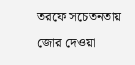তরফে সচেতনতায় জোর দেওয়া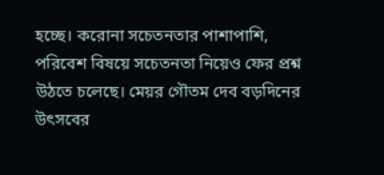হচ্ছে। করোনা সচেতনতার পাশাপাশি, পরিবেশ বিষয়ে সচেতনতা নিয়েও ফের প্রশ্ন উঠতে চলেছে। মেয়র গৌতম দেব বড়দিনের উৎসবের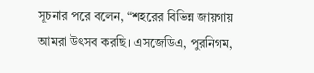সূচনার পরে বলেন, “শহরের বিভিন্ন জায়গায় আমরা উৎসব করছি। এসজেডিএ, পুরনিগম,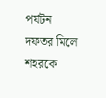পর্যটন দফতর মিলে শহরকে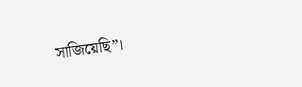সাজিয়েছি”।